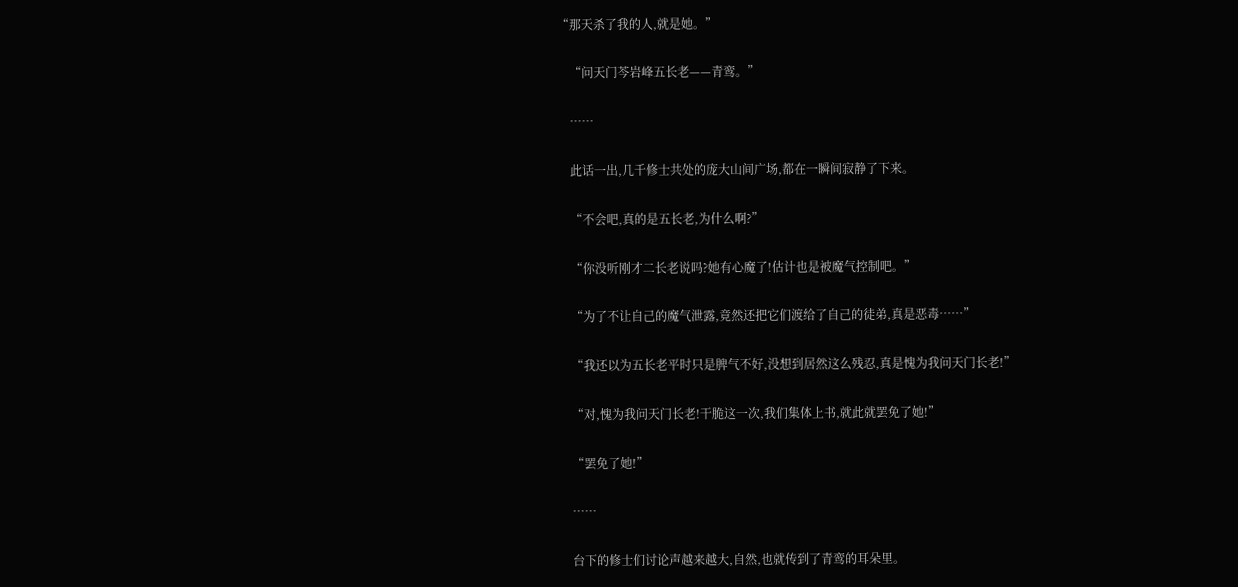“那天杀了我的人,就是她。”

    “问天门芩岩峰五长老——青鸾。”

    ……

    此话一出,几千修士共处的庞大山间广场,都在一瞬间寂静了下来。

    “不会吧,真的是五长老,为什么啊?”

    “你没听刚才二长老说吗?她有心魔了!估计也是被魔气控制吧。”

    “为了不让自己的魔气泄露,竟然还把它们渡给了自己的徒弟,真是恶毒……”

    “我还以为五长老平时只是脾气不好,没想到居然这么残忍,真是愧为我问天门长老!”

    “对,愧为我问天门长老!干脆这一次,我们集体上书,就此就罢免了她!”

    “罢免了她!”

    ……

    台下的修士们讨论声越来越大,自然,也就传到了青鸾的耳朵里。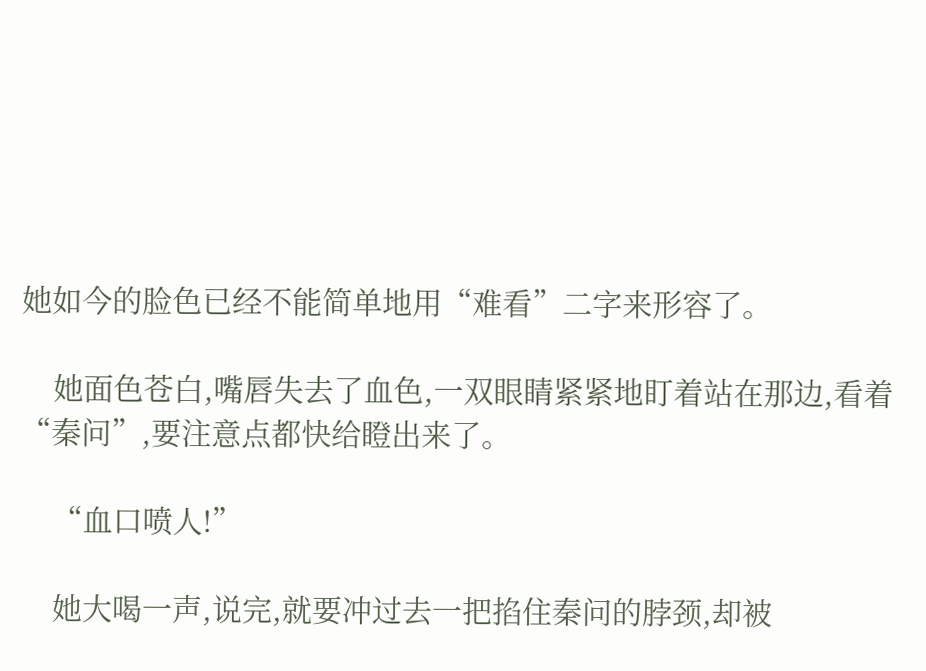她如今的脸色已经不能简单地用“难看”二字来形容了。

    她面色苍白,嘴唇失去了血色,一双眼睛紧紧地盯着站在那边,看着“秦问”,要注意点都快给瞪出来了。

    “血口喷人!”

    她大喝一声,说完,就要冲过去一把掐住秦问的脖颈,却被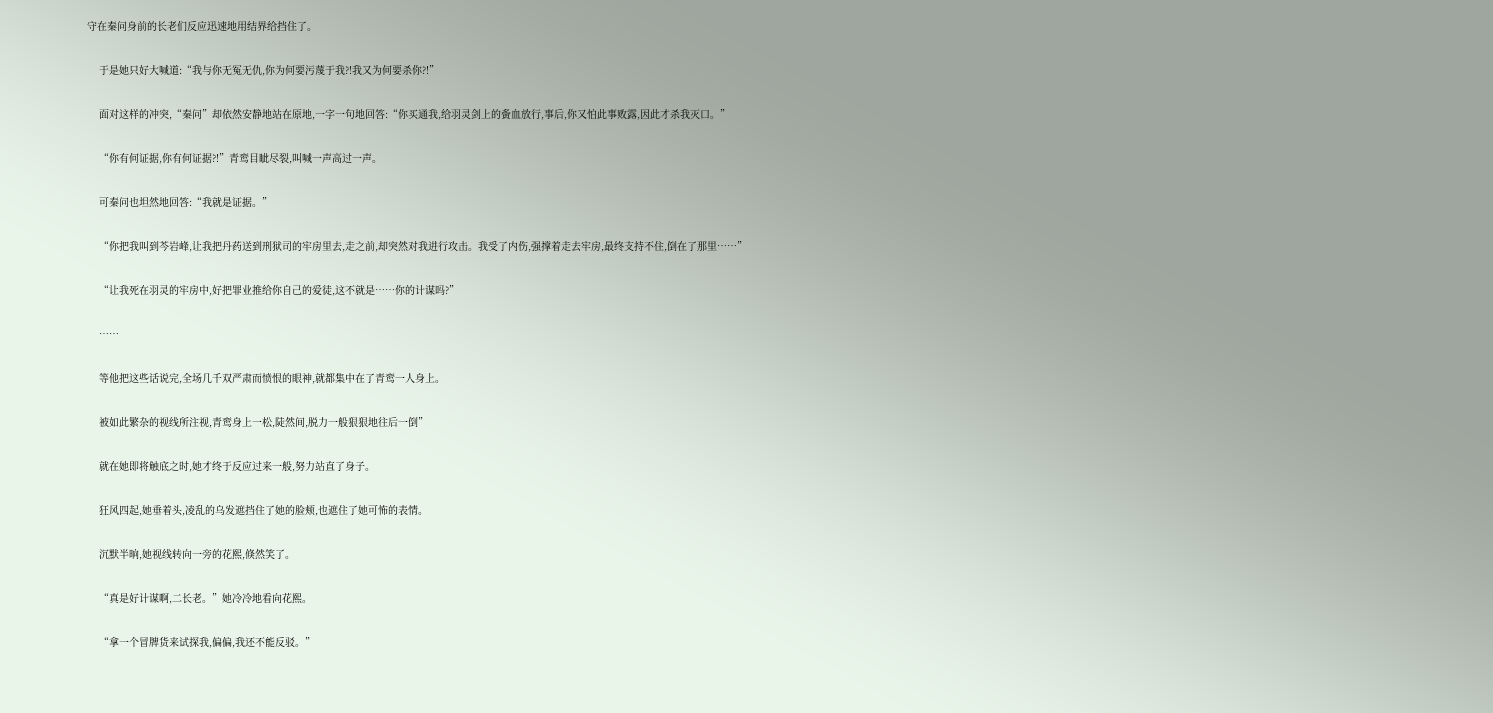守在秦问身前的长老们反应迅速地用结界给挡住了。

    于是她只好大喊道:“我与你无冤无仇,你为何要污蔑于我?!我又为何要杀你?!”

    面对这样的冲突,“秦问”却依然安静地站在原地,一字一句地回答:“你买通我,给羽灵剑上的夤血放行,事后,你又怕此事败露,因此才杀我灭口。”

    “你有何证据,你有何证据?!”青鸾目眦尽裂,叫喊一声高过一声。

    可秦问也坦然地回答:“我就是证据。”

    “你把我叫到芩岩峰,让我把丹药送到刑狱司的牢房里去,走之前,却突然对我进行攻击。我受了内伤,强撑着走去牢房,最终支持不住,倒在了那里……”

    “让我死在羽灵的牢房中,好把罪业推给你自己的爱徒,这不就是……你的计谋吗?”

    ……

    等他把这些话说完,全场几千双严肃而愤恨的眼神,就都集中在了青鸾一人身上。

    被如此繁杂的视线所注视,青鸾身上一松,陡然间,脱力一般狠狠地往后一倒”

    就在她即将触底之时,她才终于反应过来一般,努力站直了身子。

    狂风四起,她垂着头,凌乱的乌发遮挡住了她的脸颊,也遮住了她可怖的表情。

    沉默半晌,她视线转向一旁的花熙,倏然笑了。

    “真是好计谋啊,二长老。”她冷冷地看向花熙。

    “拿一个冒牌货来试探我,偏偏,我还不能反驳。”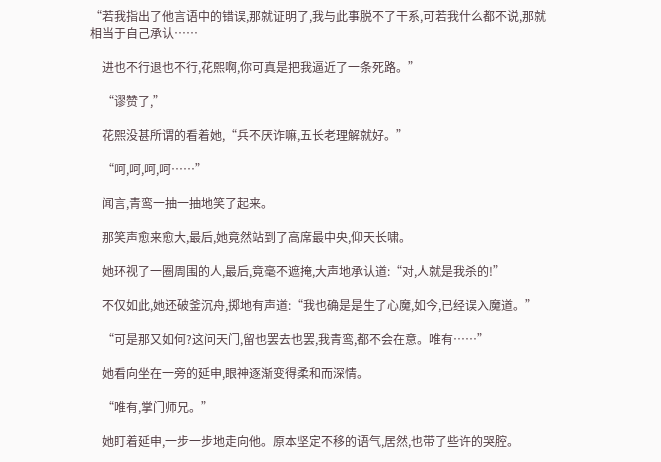“若我指出了他言语中的错误,那就证明了,我与此事脱不了干系,可若我什么都不说,那就相当于自己承认……

    进也不行退也不行,花熙啊,你可真是把我逼近了一条死路。”

    “谬赞了,”

    花熙没甚所谓的看着她,“兵不厌诈嘛,五长老理解就好。”

    “呵,呵,呵,呵……”

    闻言,青鸾一抽一抽地笑了起来。

    那笑声愈来愈大,最后,她竟然站到了高席最中央,仰天长啸。

    她环视了一圈周围的人,最后,竟毫不遮掩,大声地承认道:“对,人就是我杀的!”

    不仅如此,她还破釜沉舟,掷地有声道:“我也确是是生了心魔,如今,已经误入魔道。”

    “可是那又如何?这问天门,留也罢去也罢,我青鸾,都不会在意。唯有……”

    她看向坐在一旁的延申,眼神逐渐变得柔和而深情。

    “唯有,掌门师兄。”

    她盯着延申,一步一步地走向他。原本坚定不移的语气,居然,也带了些许的哭腔。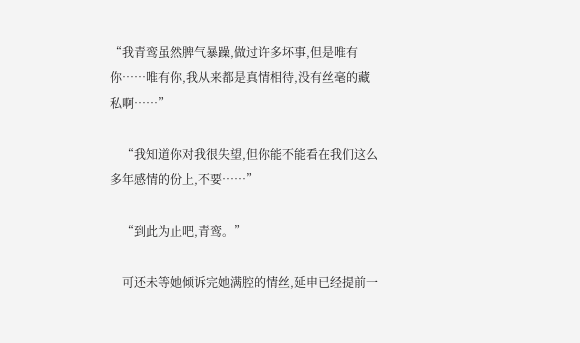“我青鸾虽然脾气暴躁,做过许多坏事,但是唯有你……唯有你,我从来都是真情相待,没有丝毫的藏私啊……”

    “我知道你对我很失望,但你能不能看在我们这么多年感情的份上,不要……”

    “到此为止吧,青鸾。”

    可还未等她倾诉完她满腔的情丝,延申已经提前一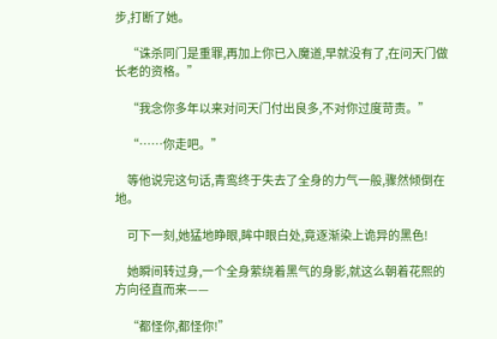步,打断了她。

    “诛杀同门是重罪,再加上你已入魔道,早就没有了,在问天门做长老的资格。”

    “我念你多年以来对问天门付出良多,不对你过度苛责。”

    “……你走吧。”

    等他说完这句话,青鸾终于失去了全身的力气一般,骤然倾倒在地。

    可下一刻,她猛地睁眼,眸中眼白处,竟逐渐染上诡异的黑色!

    她瞬间转过身,一个全身萦绕着黑气的身影,就这么朝着花熙的方向径直而来——

    “都怪你,都怪你!”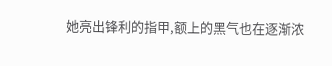她亮出锋利的指甲,额上的黑气也在逐渐浓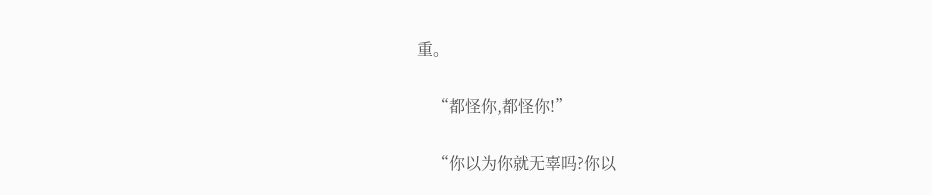重。

    “都怪你,都怪你!”

    “你以为你就无辜吗?你以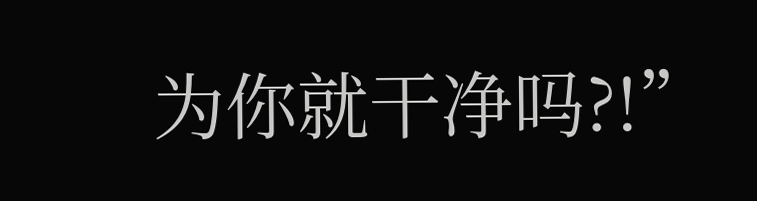为你就干净吗?!”